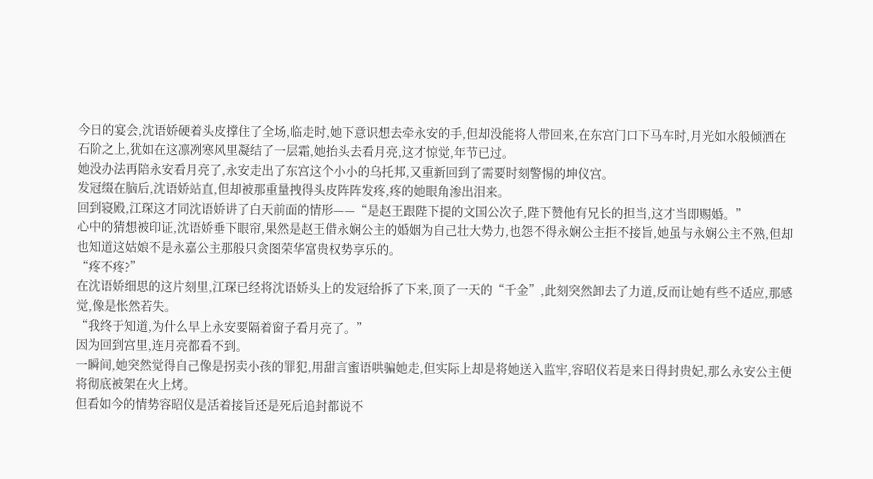今日的宴会,沈语娇硬着头皮撑住了全场,临走时,她下意识想去牵永安的手,但却没能将人带回来,在东宫门口下马车时,月光如水般倾洒在石阶之上,犹如在这凛冽寒风里凝结了一层霜,她抬头去看月亮,这才惊觉,年节已过。
她没办法再陪永安看月亮了,永安走出了东宫这个小小的乌托邦,又重新回到了需要时刻警惕的坤仪宫。
发冠缀在脑后,沈语娇站直,但却被那重量拽得头皮阵阵发疼,疼的她眼角渗出泪来。
回到寝殿,江琛这才同沈语娇讲了白天前面的情形——“是赵王跟陛下提的文国公次子,陛下赞他有兄长的担当,这才当即赐婚。”
心中的猜想被印证,沈语娇垂下眼帘,果然是赵王借永娴公主的婚姻为自己壮大势力,也怨不得永娴公主拒不接旨,她虽与永娴公主不熟,但却也知道这姑娘不是永嘉公主那般只贪图荣华富贵权势享乐的。
“疼不疼?”
在沈语娇细思的这片刻里,江琛已经将沈语娇头上的发冠给拆了下来,顶了一天的“千金”,此刻突然卸去了力道,反而让她有些不适应,那感觉,像是怅然若失。
“我终于知道,为什么早上永安要隔着窗子看月亮了。”
因为回到宫里,连月亮都看不到。
一瞬间,她突然觉得自己像是拐卖小孩的罪犯,用甜言蜜语哄骗她走,但实际上却是将她送入监牢,容昭仪若是来日得封贵妃,那么永安公主便将彻底被架在火上烤。
但看如今的情势容昭仪是活着接旨还是死后追封都说不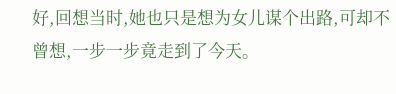好,回想当时,她也只是想为女儿谋个出路,可却不曾想,一步一步竟走到了今天。